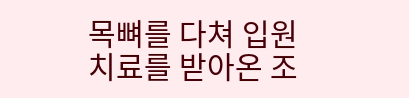목뼈를 다쳐 입원치료를 받아온 조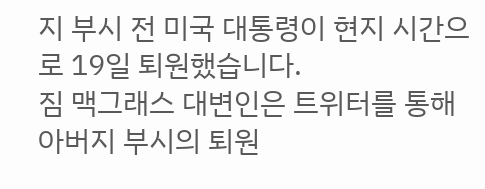지 부시 전 미국 대통령이 현지 시간으로 19일 퇴원했습니다.
짐 맥그래스 대변인은 트위터를 통해 아버지 부시의 퇴원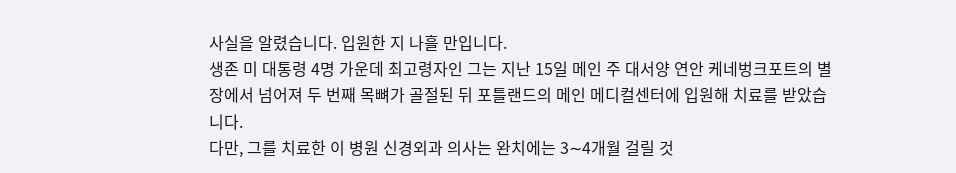사실을 알렸습니다. 입원한 지 나흘 만입니다.
생존 미 대통령 4명 가운데 최고령자인 그는 지난 15일 메인 주 대서양 연안 케네벙크포트의 별장에서 넘어져 두 번째 목뼈가 골절된 뒤 포틀랜드의 메인 메디컬센터에 입원해 치료를 받았습니다.
다만, 그를 치료한 이 병원 신경외과 의사는 완치에는 3∼4개월 걸릴 것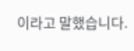이라고 말했습니다.